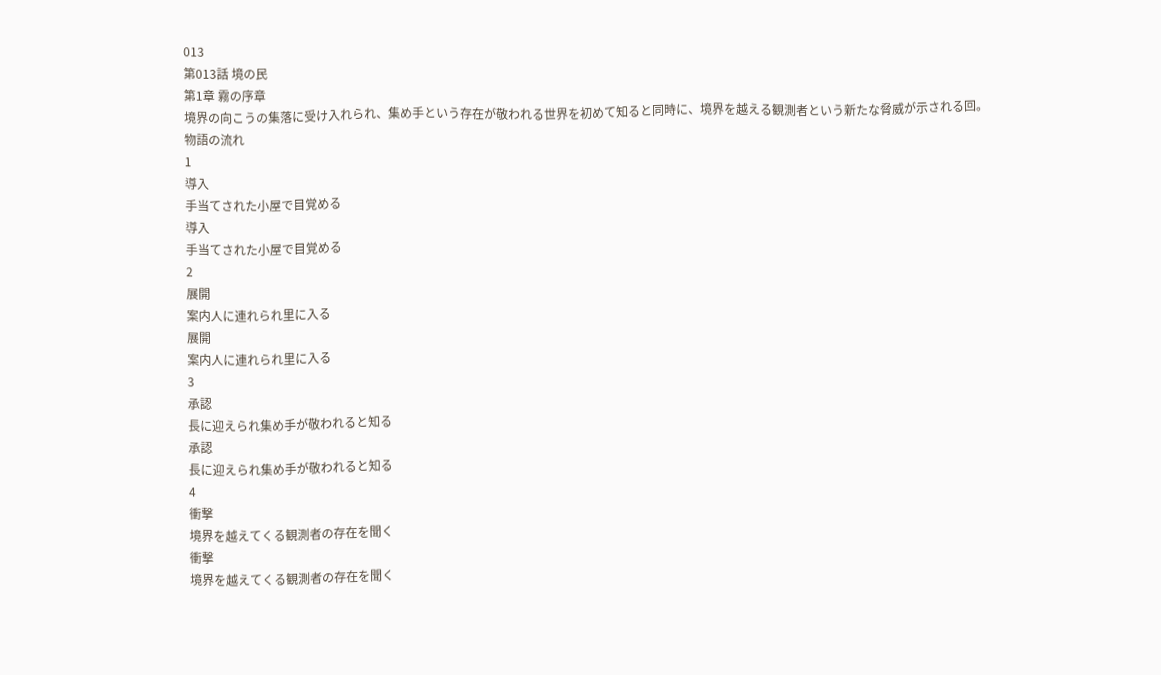013
第013話 境の民
第1章 霧の序章
境界の向こうの集落に受け入れられ、集め手という存在が敬われる世界を初めて知ると同時に、境界を越える観測者という新たな脅威が示される回。
物語の流れ
1
導入
手当てされた小屋で目覚める
導入
手当てされた小屋で目覚める
2
展開
案内人に連れられ里に入る
展開
案内人に連れられ里に入る
3
承認
長に迎えられ集め手が敬われると知る
承認
長に迎えられ集め手が敬われると知る
4
衝撃
境界を越えてくる観測者の存在を聞く
衝撃
境界を越えてくる観測者の存在を聞く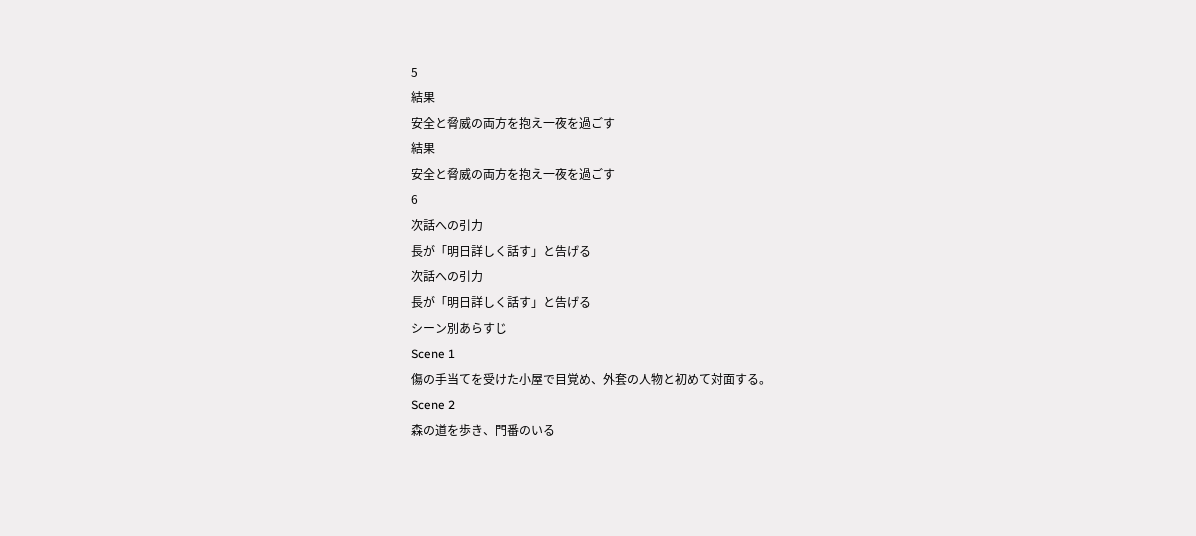5
結果
安全と脅威の両方を抱え一夜を過ごす
結果
安全と脅威の両方を抱え一夜を過ごす
6
次話への引力
長が「明日詳しく話す」と告げる
次話への引力
長が「明日詳しく話す」と告げる
シーン別あらすじ
Scene 1
傷の手当てを受けた小屋で目覚め、外套の人物と初めて対面する。
Scene 2
森の道を歩き、門番のいる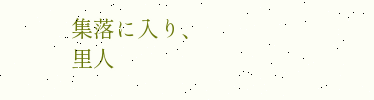集落に入り、里人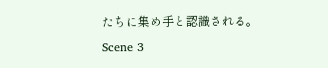たちに集め手と認識される。
Scene 3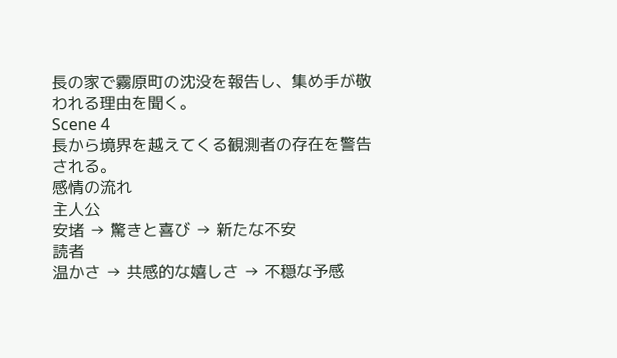長の家で霧原町の沈没を報告し、集め手が敬われる理由を聞く。
Scene 4
長から境界を越えてくる観測者の存在を警告される。
感情の流れ
主人公
安堵 → 驚きと喜び → 新たな不安
読者
温かさ → 共感的な嬉しさ → 不穏な予感